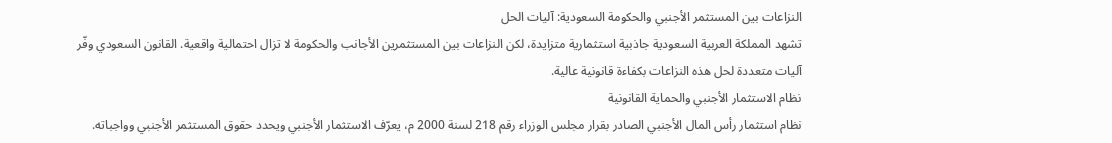النزاعات بين المستثمر الأجنبي والحكومة السعودية: آليات الحل
تشهد المملكة العربية السعودية جاذبية استثمارية متزايدة، لكن النزاعات بين المستثمرين الأجانب والحكومة لا تزال احتمالية واقعية. القانون السعودي وفّر آليات متعددة لحل هذه النزاعات بكفاءة قانونية عالية.
نظام الاستثمار الأجنبي والحماية القانونية
نظام استثمار رأس المال الأجنبي الصادر بقرار مجلس الوزراء رقم 218 لسنة 2000 م، يعرّف الاستثمار الأجنبي ويحدد حقوق المستثمر الأجنبي وواجباته.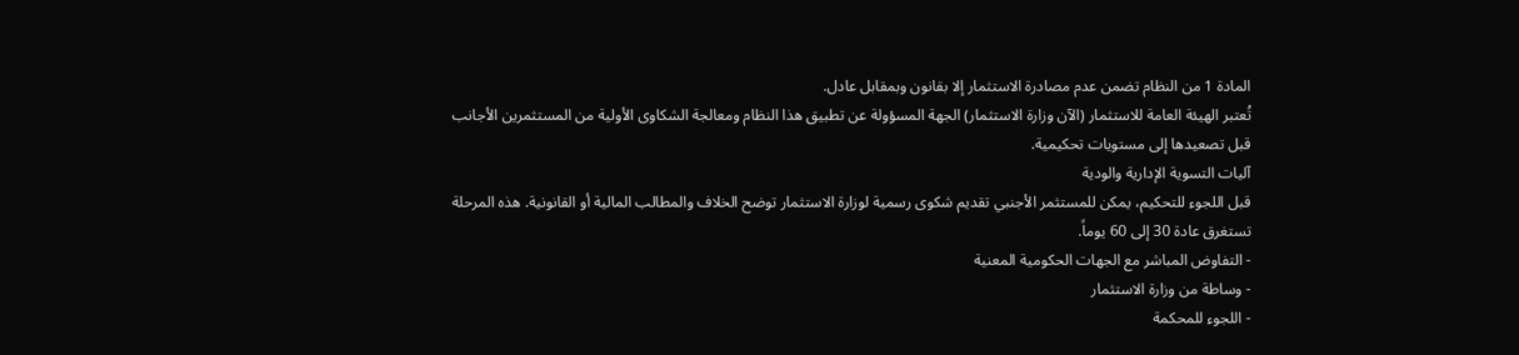المادة 1 من النظام تضمن عدم مصادرة الاستثمار إلا بقانون وبمقابل عادل.
تُعتبر الهيئة العامة للاستثمار (الآن وزارة الاستثمار) الجهة المسؤولة عن تطبيق هذا النظام ومعالجة الشكاوى الأولية من المستثمرين الأجانب قبل تصعيدها إلى مستويات تحكيمية.
آليات التسوية الإدارية والودية
قبل اللجوء للتحكيم، يمكن للمستثمر الأجنبي تقديم شكوى رسمية لوزارة الاستثمار توضح الخلاف والمطالب المالية أو القانونية. هذه المرحلة تستغرق عادة 30 إلى 60 يوماً.
- التفاوض المباشر مع الجهات الحكومية المعنية
- وساطة من وزارة الاستثمار
- اللجوء للمحكمة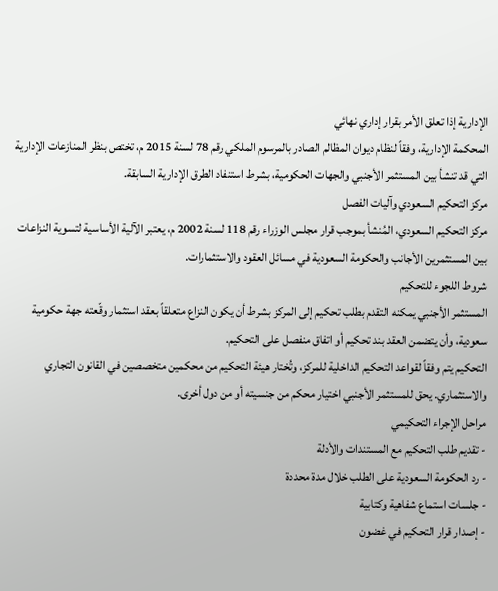الإدارية إذا تعلق الأمر بقرار إداري نهائي
المحكمة الإدارية، وفقاً لنظام ديوان المظالم الصادر بالمرسوم الملكي رقم 78 لسنة 2015 م، تختص بنظر المنازعات الإدارية التي قد تنشأ بين المستثمر الأجنبي والجهات الحكومية، بشرط استنفاد الطرق الإدارية السابقة.
مركز التحكيم السعودي وآليات الفصل
مركز التحكيم السعودي، المُنشأ بموجب قرار مجلس الوزراء رقم 118 لسنة 2002 م، يعتبر الآلية الأساسية لتسوية النزاعات بين المستثمرين الأجانب والحكومة السعودية في مسائل العقود والاستثمارات.
شروط اللجوء للتحكيم
المستثمر الأجنبي يمكنه التقدم بطلب تحكيم إلى المركز بشرط أن يكون النزاع متعلقاً بعقد استثمار وقّعته جهة حكومية سعودية، وأن يتضمن العقد بند تحكيم أو اتفاق منفصل على التحكيم.
التحكيم يتم وفقاً لقواعد التحكيم الداخلية للمركز، وتُختار هيئة التحكيم من محكمين متخصصين في القانون التجاري والاستثماري. يحق للمستثمر الأجنبي اختيار محكم من جنسيته أو من دول أخرى.
مراحل الإجراء التحكيمي
- تقديم طلب التحكيم مع المستندات والأدلة
- رد الحكومة السعودية على الطلب خلال مدة محددة
- جلسات استماع شفاهية وكتابية
- إصدار قرار التحكيم في غضون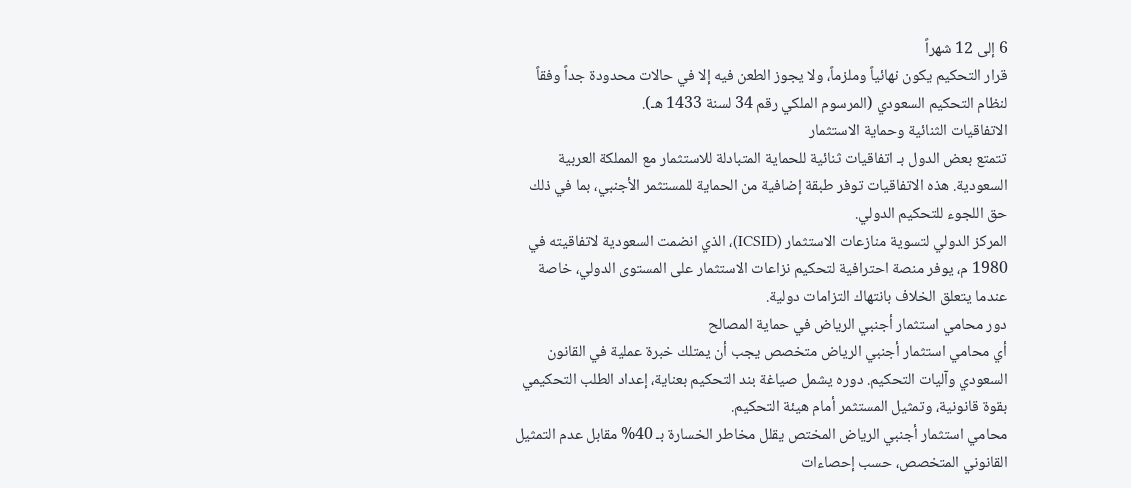6 إلى 12 شهراً
قرار التحكيم يكون نهائياً وملزماً، ولا يجوز الطعن فيه إلا في حالات محدودة جداً وفقاً لنظام التحكيم السعودي (المرسوم الملكي رقم 34 لسنة 1433 هـ).
الاتفاقيات الثنائية وحماية الاستثمار
تتمتع بعض الدول بـ اتفاقيات ثنائية للحماية المتبادلة للاستثمار مع المملكة العربية السعودية. هذه الاتفاقيات توفر طبقة إضافية من الحماية للمستثمر الأجنبي، بما في ذلك حق اللجوء للتحكيم الدولي.
المركز الدولي لتسوية منازعات الاستثمار (ICSID)، الذي انضمت السعودية لاتفاقيته في 1980 م، يوفر منصة احترافية لتحكيم نزاعات الاستثمار على المستوى الدولي، خاصة عندما يتعلق الخلاف بانتهاك التزامات دولية.
دور محامي استثمار أجنبي الرياض في حماية المصالح
أي محامي استثمار أجنبي الرياض متخصص يجب أن يمتلك خبرة عملية في القانون السعودي وآليات التحكيم. دوره يشمل صياغة بند التحكيم بعناية، إعداد الطلب التحكيمي بقوة قانونية، وتمثيل المستثمر أمام هيئة التحكيم.
محامي استثمار أجنبي الرياض المختص يقلل مخاطر الخسارة بـ 40% مقابل عدم التمثيل القانوني المتخصص، حسب إحصاءات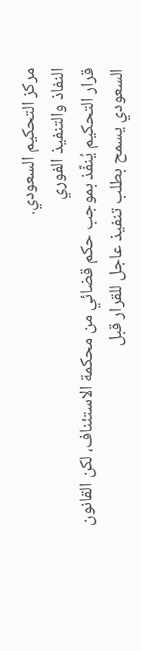مركز التحكيم السعودي.
النفاذ والتنفيذ الفوري
قرار التحكيم يُنفّذ بموجب حكم قضائي من محكمة الاستئناف، لكن القانون السعودي يسمح بطلب تنفيذ عاجل للقرار قبل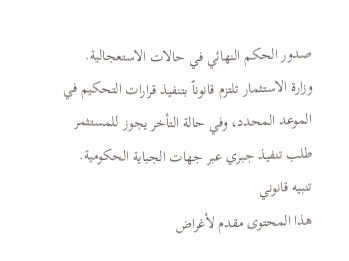صدور الحكم النهائي في حالات الاستعجالية.
وزارة الاستثمار تلتزم قانوناً بتنفيذ قرارات التحكيم في الموعد المحدد، وفي حالة التأخر يجوز للمستثمر طلب تنفيذ جبري عبر جهات الجباية الحكومية.
تنبيه قانوني
هذا المحتوى مقدم لأغراض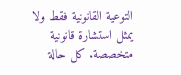التوعية القانونية فقط ولا يمثل استشارة قانونية متخصصة. كل حالة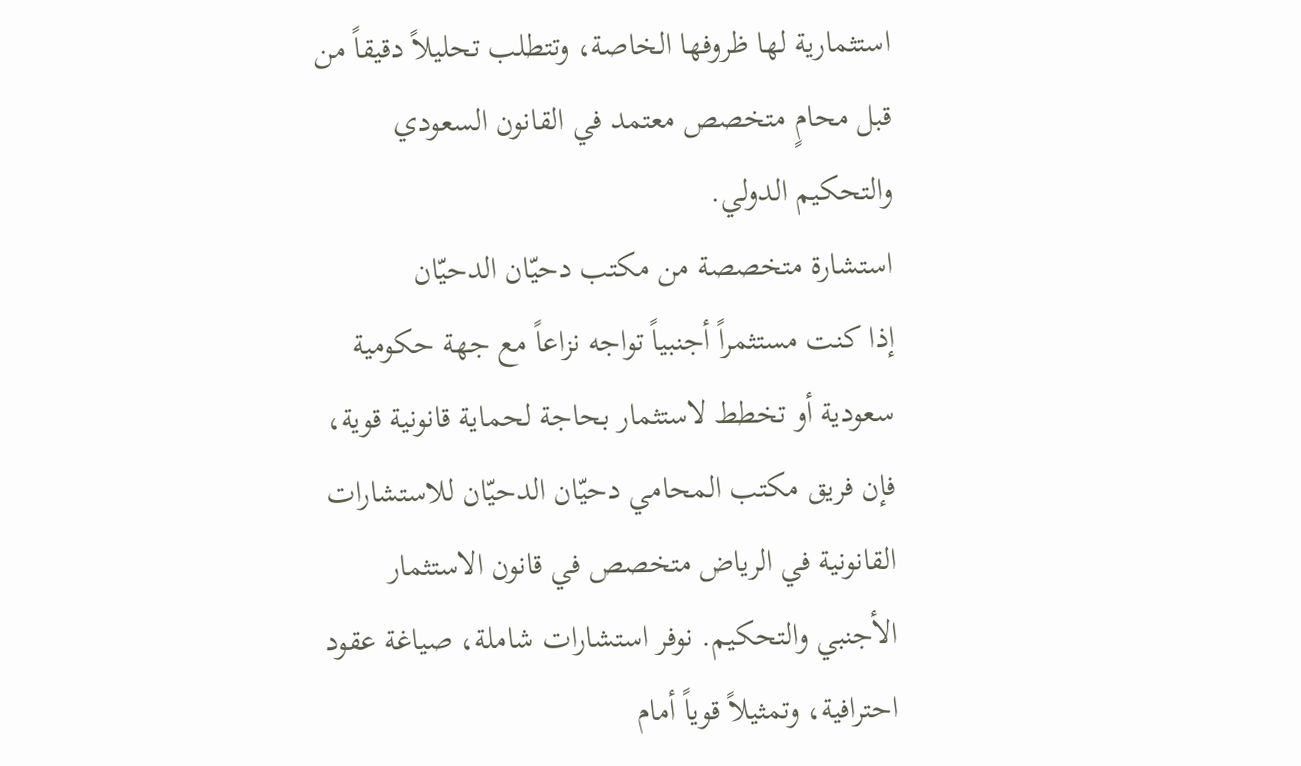استثمارية لها ظروفها الخاصة، وتتطلب تحليلاً دقيقاً من قبل محامٍ متخصص معتمد في القانون السعودي والتحكيم الدولي.
استشارة متخصصة من مكتب دحيّان الدحيّان
إذا كنت مستثمراً أجنبياً تواجه نزاعاً مع جهة حكومية سعودية أو تخطط لاستثمار بحاجة لحماية قانونية قوية، فإن فريق مكتب المحامي دحيّان الدحيّان للاستشارات القانونية في الرياض متخصص في قانون الاستثمار الأجنبي والتحكيم. نوفر استشارات شاملة، صياغة عقود احترافية، وتمثيلاً قوياً أمام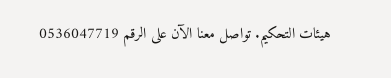هيئات التحكيم. تواصل معنا الآن على الرقم 0536047719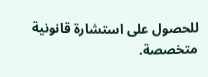للحصول على استشارة قانونية متخصصة.